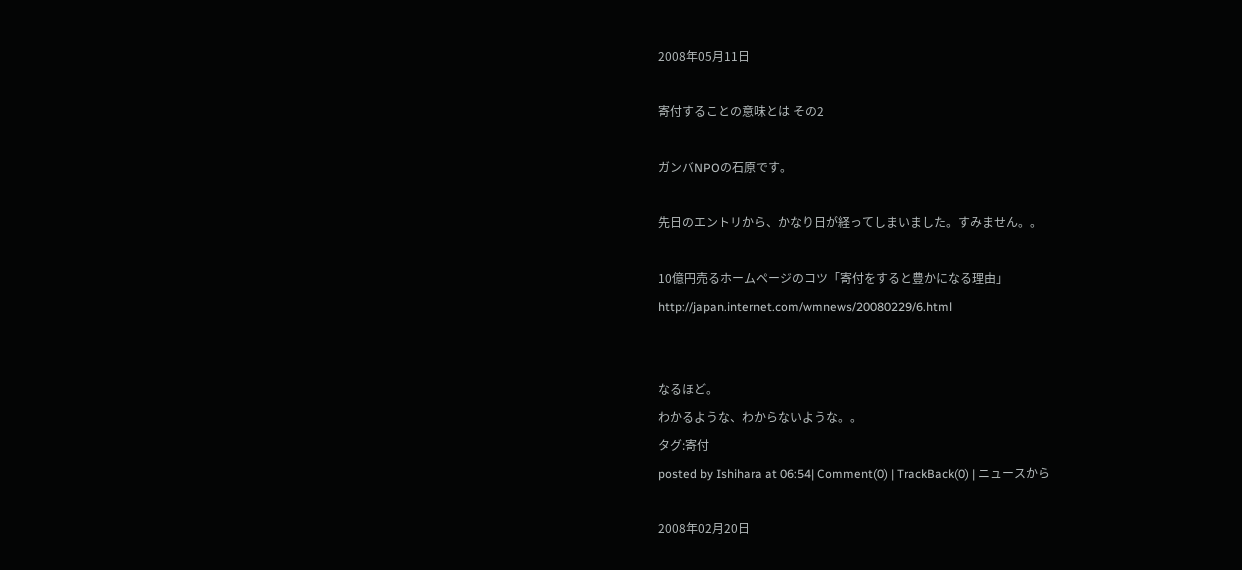2008年05月11日

寄付することの意味とは その2

ガンバNPOの石原です。

先日のエントリから、かなり日が経ってしまいました。すみません。。

10億円売るホームページのコツ「寄付をすると豊かになる理由」
http://japan.internet.com/wmnews/20080229/6.html


なるほど。
わかるような、わからないような。。
タグ:寄付
posted by Ishihara at 06:54| Comment(0) | TrackBack(0) | ニュースから

2008年02月20日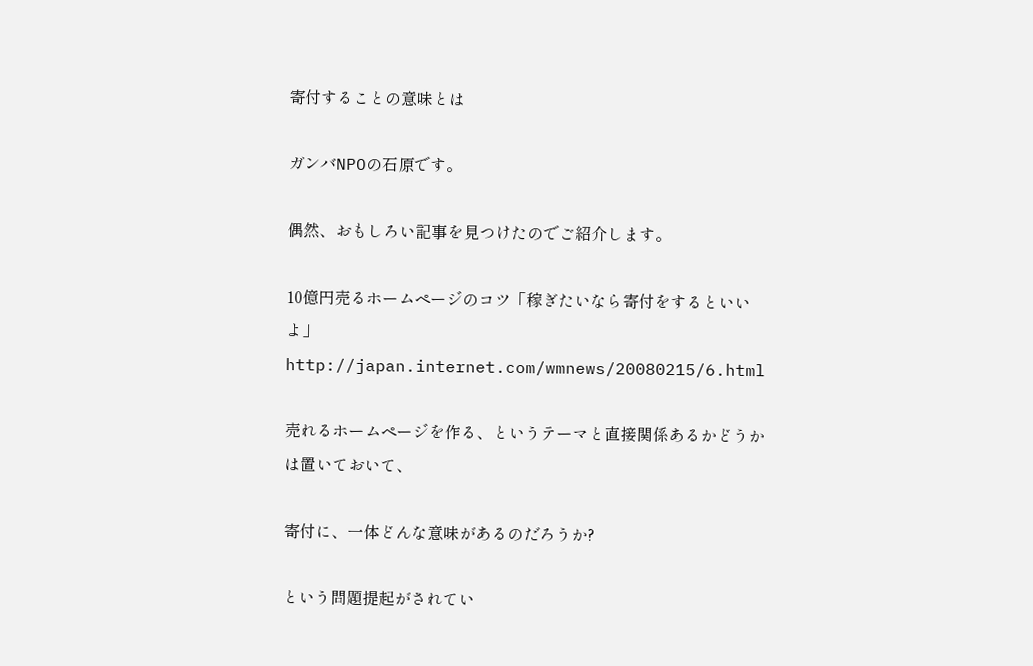寄付することの意味とは

ガンバNPOの石原です。

偶然、おもしろい記事を見つけたのでご紹介します。

10億円売るホームページのコツ「稼ぎたいなら寄付をするといいよ」
http://japan.internet.com/wmnews/20080215/6.html

売れるホームページを作る、というテーマと直接関係あるかどうかは置いておいて、

寄付に、一体どんな意味があるのだろうか?

という問題提起がされてい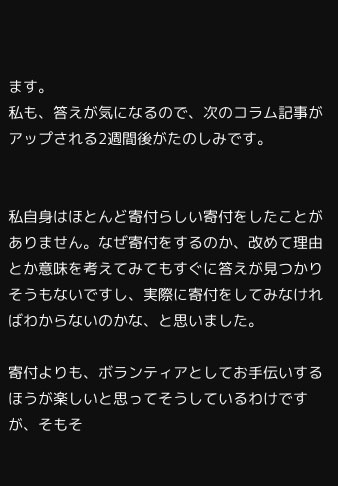ます。
私も、答えが気になるので、次のコラム記事がアップされる2週間後がたのしみです。


私自身はほとんど寄付らしい寄付をしたことがありません。なぜ寄付をするのか、改めて理由とか意味を考えてみてもすぐに答えが見つかりそうもないですし、実際に寄付をしてみなければわからないのかな、と思いました。

寄付よりも、ボランティアとしてお手伝いするほうが楽しいと思ってそうしているわけですが、そもそ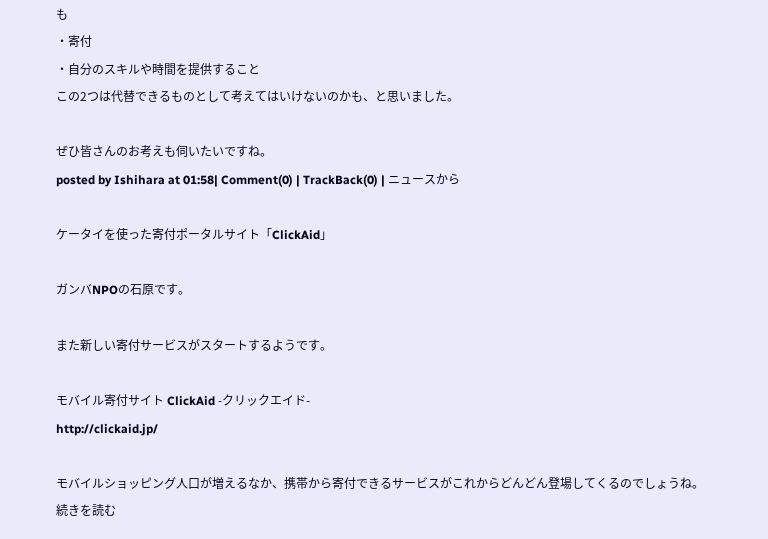も
・寄付
・自分のスキルや時間を提供すること
この2つは代替できるものとして考えてはいけないのかも、と思いました。

ぜひ皆さんのお考えも伺いたいですね。
posted by Ishihara at 01:58| Comment(0) | TrackBack(0) | ニュースから

ケータイを使った寄付ポータルサイト「ClickAid」

ガンバNPOの石原です。

また新しい寄付サービスがスタートするようです。

モバイル寄付サイト ClickAid -クリックエイド-
http://clickaid.jp/

モバイルショッピング人口が増えるなか、携帯から寄付できるサービスがこれからどんどん登場してくるのでしょうね。続きを読む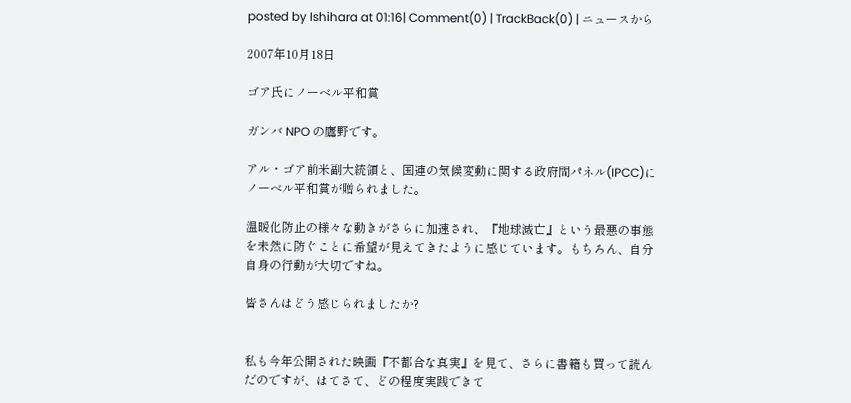posted by Ishihara at 01:16| Comment(0) | TrackBack(0) | ニュースから

2007年10月18日

ゴア氏にノーベル平和賞

ガンバ NPO の鷹野です。

アル・ゴア前米副大統領と、国連の気候変動に関する政府間パネル(IPCC)にノーベル平和賞が贈られました。

温暖化防止の様々な動きがさらに加速され、『地球滅亡』という最悪の事態を未然に防ぐことに希望が見えてきたように感じています。もちろん、自分自身の行動が大切ですね。

皆さんはどう感じられましたか?


私も今年公開された映画『不都合な真実』を見て、さらに書籍も買って読んだのですが、はてさて、どの程度実践できて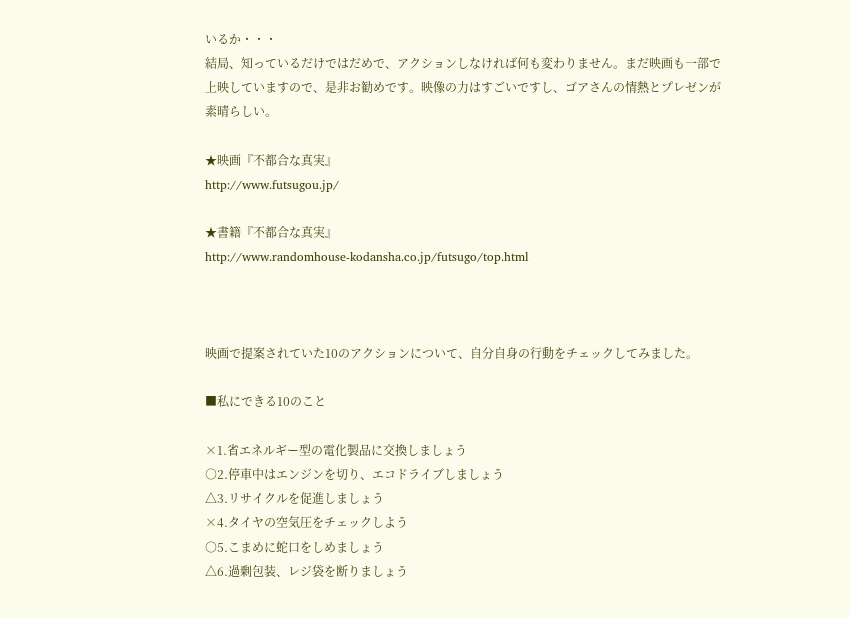いるか・・・
結局、知っているだけではだめで、アクションしなければ何も変わりません。まだ映画も一部で上映していますので、是非お勧めです。映像の力はすごいですし、ゴアさんの情熱とプレゼンが素晴らしい。

★映画『不都合な真実』
http://www.futsugou.jp/

★書籍『不都合な真実』
http://www.randomhouse-kodansha.co.jp/futsugo/top.html



映画で提案されていた10のアクションについて、自分自身の行動をチェックしてみました。

■私にできる10のこと

×1.省エネルギー型の電化製品に交換しましょう
○2.停車中はエンジンを切り、エコドライブしましょう
△3.リサイクルを促進しましょう
×4.タイヤの空気圧をチェックしよう
○5.こまめに蛇口をしめましょう
△6.過剰包装、レジ袋を断りましょう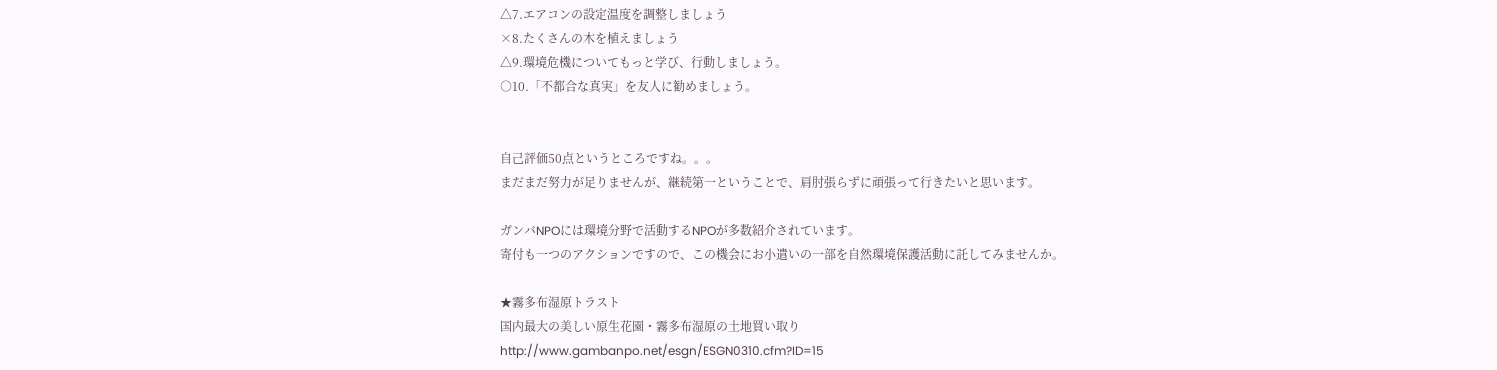△7.エアコンの設定温度を調整しましょう
×8.たくさんの木を植えましょう
△9.環境危機についてもっと学び、行動しましょう。
○10.「不都合な真実」を友人に勧めましょう。


自己評価50点というところですね。。。
まだまだ努力が足りませんが、継続第一ということで、肩肘張らずに頑張って行きたいと思います。

ガンバNPOには環境分野で活動するNPOが多数紹介されています。
寄付も一つのアクションですので、この機会にお小遣いの一部を自然環境保護活動に託してみませんか。

★霧多布湿原トラスト
国内最大の美しい原生花園・霧多布湿原の土地買い取り
http://www.gambanpo.net/esgn/ESGN0310.cfm?ID=15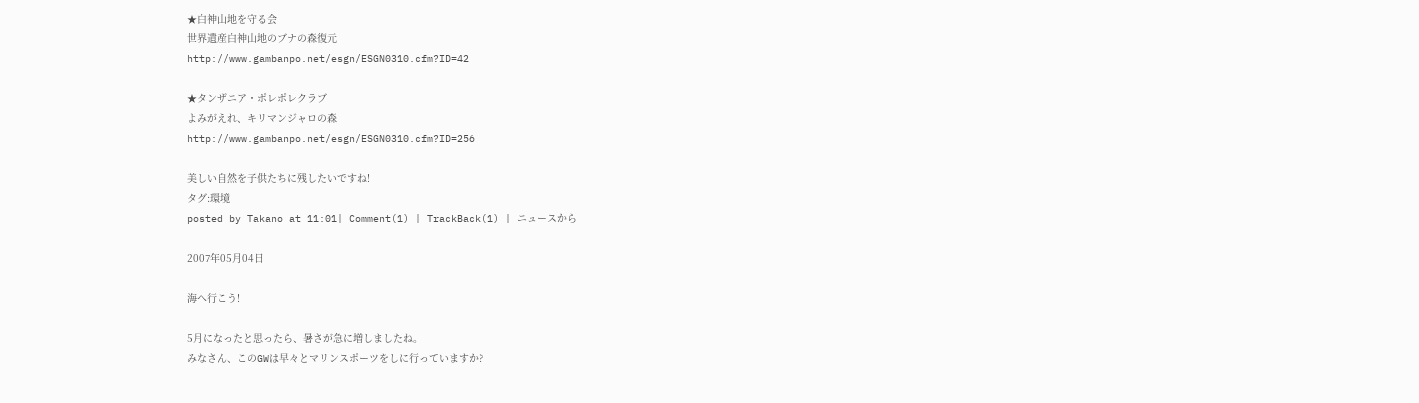★白神山地を守る会
世界遺産白神山地のブナの森復元
http://www.gambanpo.net/esgn/ESGN0310.cfm?ID=42

★タンザニア・ポレポレクラブ
よみがえれ、キリマンジャロの森
http://www.gambanpo.net/esgn/ESGN0310.cfm?ID=256

美しい自然を子供たちに残したいですね!
タグ:環境
posted by Takano at 11:01| Comment(1) | TrackBack(1) | ニュースから

2007年05月04日

海へ行こう!

5月になったと思ったら、暑さが急に増しましたね。
みなさん、このGWは早々とマリンスポーツをしに行っていますか?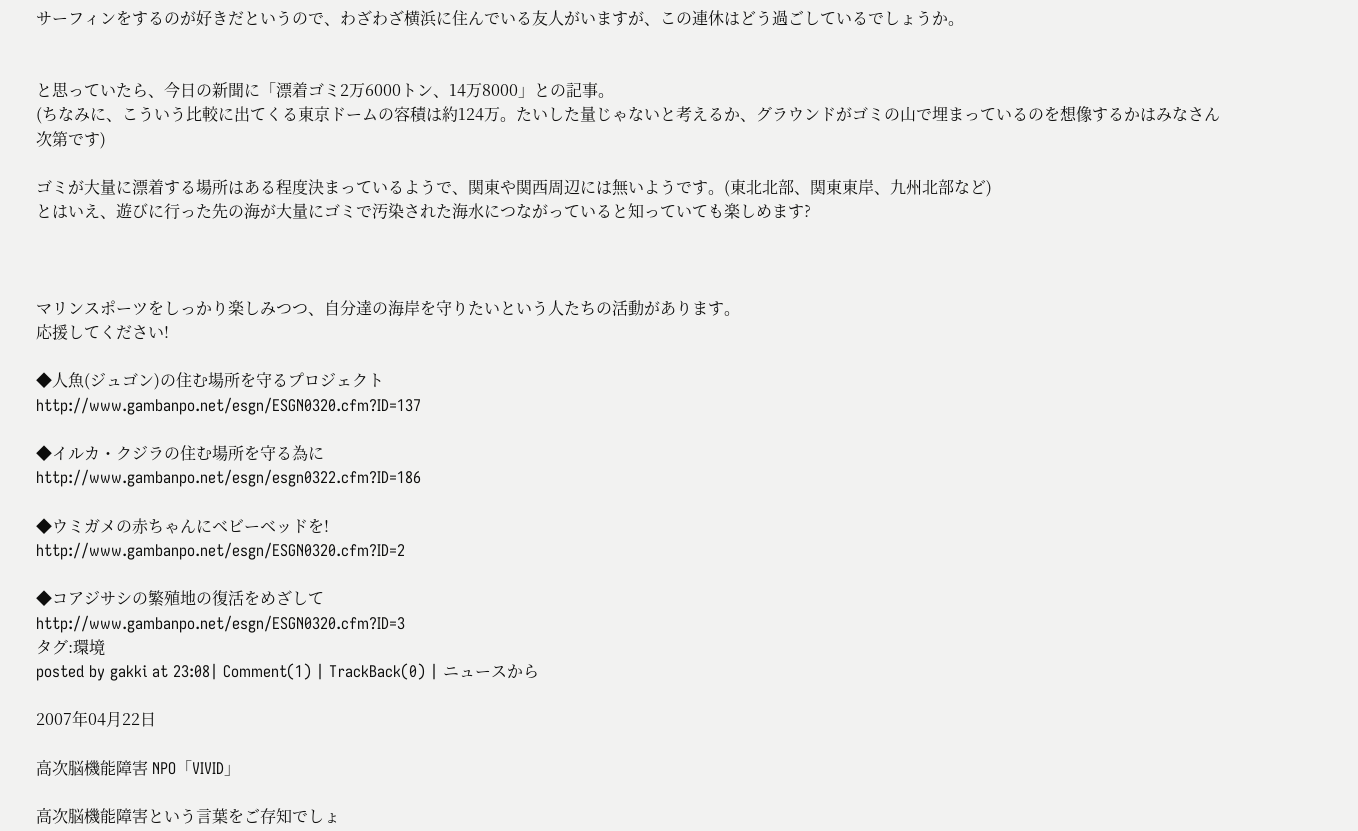サーフィンをするのが好きだというので、わざわざ横浜に住んでいる友人がいますが、この連休はどう過ごしているでしょうか。


と思っていたら、今日の新聞に「漂着ゴミ2万6000トン、14万8000」との記事。
(ちなみに、こういう比較に出てくる東京ドームの容積は約124万。たいした量じゃないと考えるか、グラウンドがゴミの山で埋まっているのを想像するかはみなさん次第です)

ゴミが大量に漂着する場所はある程度決まっているようで、関東や関西周辺には無いようです。(東北北部、関東東岸、九州北部など)
とはいえ、遊びに行った先の海が大量にゴミで汚染された海水につながっていると知っていても楽しめます?



マリンスポーツをしっかり楽しみつつ、自分達の海岸を守りたいという人たちの活動があります。
応援してください!

◆人魚(ジュゴン)の住む場所を守るプロジェクト
http://www.gambanpo.net/esgn/ESGN0320.cfm?ID=137

◆イルカ・クジラの住む場所を守る為に
http://www.gambanpo.net/esgn/esgn0322.cfm?ID=186

◆ウミガメの赤ちゃんにベビーベッドを!
http://www.gambanpo.net/esgn/ESGN0320.cfm?ID=2

◆コアジサシの繁殖地の復活をめざして
http://www.gambanpo.net/esgn/ESGN0320.cfm?ID=3
タグ:環境
posted by gakki at 23:08| Comment(1) | TrackBack(0) | ニュースから

2007年04月22日

高次脳機能障害 NPO「VIVID」

高次脳機能障害という言葉をご存知でしょ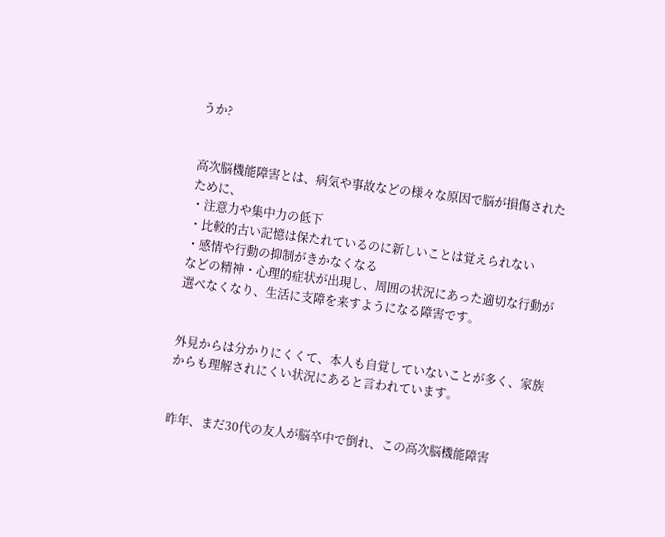うか?


高次脳機能障害とは、病気や事故などの様々な原因で脳が損傷されたために、
・注意力や集中力の低下
・比較的古い記憶は保たれているのに新しいことは覚えられない
・感情や行動の抑制がきかなくなる
などの精神・心理的症状が出現し、周囲の状況にあった適切な行動が選べなくなり、生活に支障を来すようになる障害です。


外見からは分かりにくくて、本人も自覚していないことが多く、家族からも理解されにくい状況にあると言われています。


昨年、まだ30代の友人が脳卒中で倒れ、この高次脳機能障害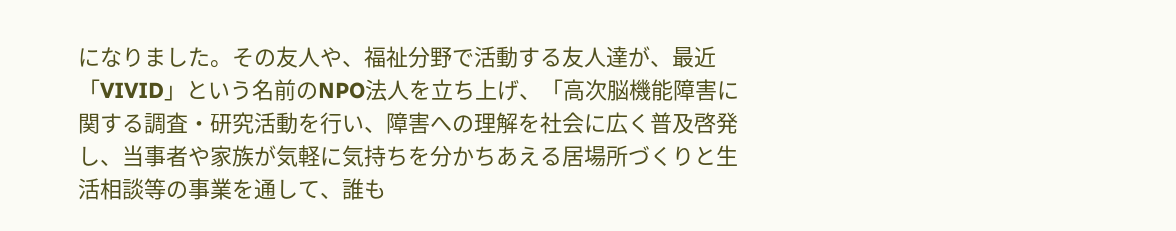になりました。その友人や、福祉分野で活動する友人達が、最近「VIVID」という名前のNPO法人を立ち上げ、「高次脳機能障害に関する調査・研究活動を行い、障害への理解を社会に広く普及啓発し、当事者や家族が気軽に気持ちを分かちあえる居場所づくりと生活相談等の事業を通して、誰も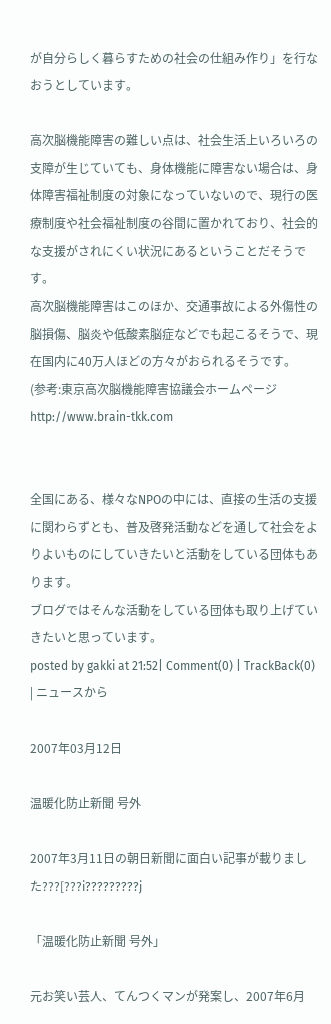が自分らしく暮らすための社会の仕組み作り」を行なおうとしています。

高次脳機能障害の難しい点は、社会生活上いろいろの支障が生じていても、身体機能に障害ない場合は、身体障害福祉制度の対象になっていないので、現行の医療制度や社会福祉制度の谷間に置かれており、社会的な支援がされにくい状況にあるということだそうです。
高次脳機能障害はこのほか、交通事故による外傷性の脳損傷、脳炎や低酸素脳症などでも起こるそうで、現在国内に40万人ほどの方々がおられるそうです。
(参考:東京高次脳機能障害協議会ホームページ
http://www.brain-tkk.com


全国にある、様々なNPOの中には、直接の生活の支援に関わらずとも、普及啓発活動などを通して社会をよりよいものにしていきたいと活動をしている団体もあります。
ブログではそんな活動をしている団体も取り上げていきたいと思っています。
posted by gakki at 21:52| Comment(0) | TrackBack(0) | ニュースから

2007年03月12日

温暖化防止新聞 号外

2007年3月11日の朝日新聞に面白い記事が載りました???[???i?????????j

「温暖化防止新聞 号外」

元お笑い芸人、てんつくマンが発案し、2007年6月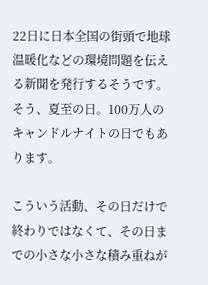22日に日本全国の街頭で地球温暖化などの環境問題を伝える新聞を発行するそうです。
そう、夏至の日。100万人のキャンドルナイトの日でもあります。

こういう活動、その日だけで終わりではなくて、その日までの小さな小さな積み重ねが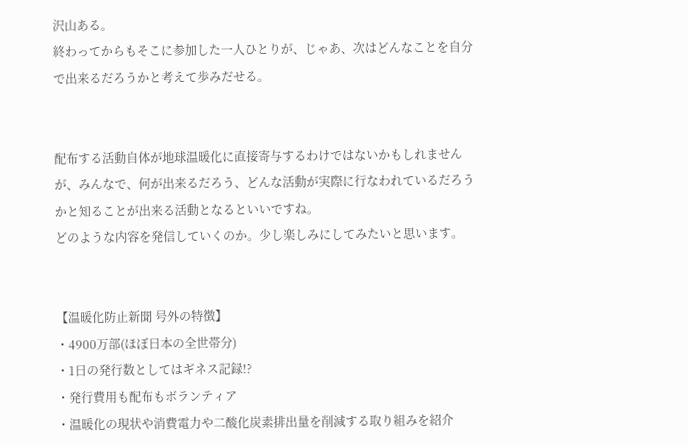沢山ある。
終わってからもそこに参加した一人ひとりが、じゃあ、次はどんなことを自分で出来るだろうかと考えて歩みだせる。


配布する活動自体が地球温暖化に直接寄与するわけではないかもしれませんが、みんなで、何が出来るだろう、どんな活動が実際に行なわれているだろうかと知ることが出来る活動となるといいですね。
どのような内容を発信していくのか。少し楽しみにしてみたいと思います。


【温暖化防止新聞 号外の特徴】
・4900万部(ほぼ日本の全世帯分)
・1日の発行数としてはギネス記録!?
・発行費用も配布もボランティア
・温暖化の現状や消費電力や二酸化炭素排出量を削減する取り組みを紹介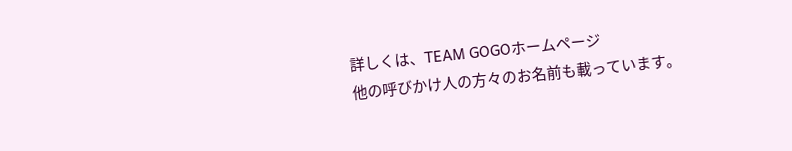詳しくは、TEAM GOGOホームページ
他の呼びかけ人の方々のお名前も載っています。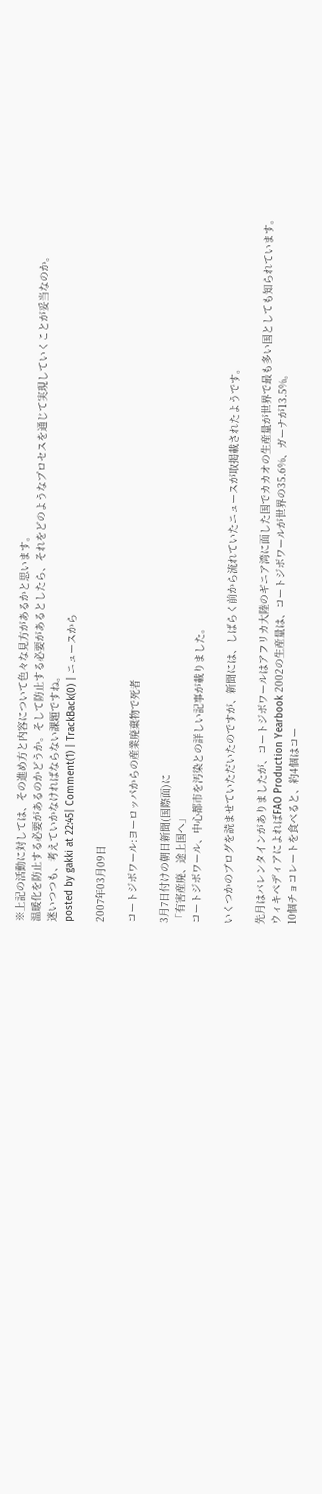※上記の活動に対しては、その進め方と内容について色々な見方があるかと思います。
温暖化を防止する必要があるのかどうか。そして防止する必要があるとしたら、それをどのようなプロセスを通じて実現していくことが妥当なのか。
迷いつつも、考えていかなければならない課題ですね。
posted by gakki at 22:45| Comment(1) | TrackBack(0) | ニュースから

2007年03月09日

コートジボワール:ヨーロッパからの産業廃棄物で死者

3月7日付けの朝日新聞(国際面)に
「有害産廃、途上国へ」
コートジボワール、中心都市を汚染との詳しい記事が載りました。

いくつかのブログを読ませていただいたのですが、新聞には、しばらく前から流れていたニュースが取掲載されたようです。

先月はバレンタインがありましたが、コートジボワールはアフリカ大陸のギニア湾に面した国でカカオの生産量が世界で最も多い国としても知られています。
ウィキペディアによればFAO Production Yearbook 2002の生産量は、コートジボワールが世界の35.6%、ガーナが13.5%。
10個チョコレートを食べると、約4個はコー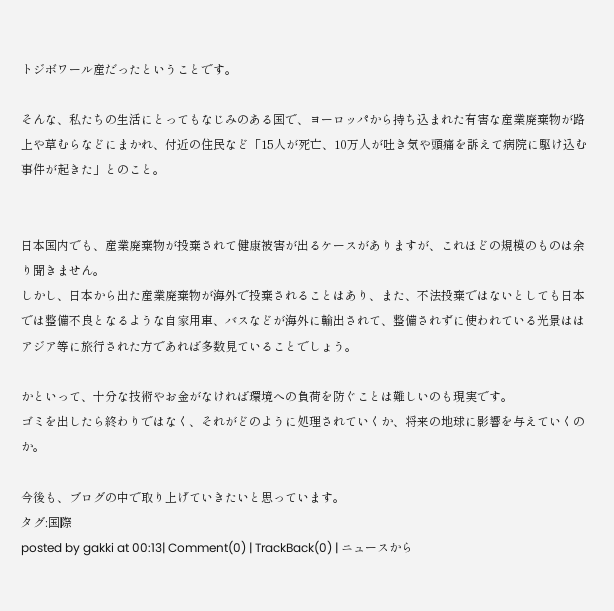トジボワール産だったということです。

そんな、私たちの生活にとってもなじみのある国で、ヨーロッパから持ち込まれた有害な産業廃棄物が路上や草むらなどにまかれ、付近の住民など「15人が死亡、10万人が吐き気や頭痛を訴えて病院に駆け込む事件が起きた」とのこと。


日本国内でも、産業廃棄物が投棄されて健康被害が出るケースがありますが、これほどの規模のものは余り聞きません。
しかし、日本から出た産業廃棄物が海外で投棄されることはあり、また、不法投棄ではないとしても日本では整備不良となるような自家用車、バスなどが海外に輸出されて、整備されずに使われている光景ははアジア等に旅行された方であれば多数見ていることでしょう。

かといって、十分な技術やお金がなければ環境への負荷を防ぐことは難しいのも現実です。
ゴミを出したら終わりではなく、それがどのように処理されていくか、将来の地球に影響を与えていくのか。

今後も、ブログの中で取り上げていきたいと思っています。
タグ:国際
posted by gakki at 00:13| Comment(0) | TrackBack(0) | ニュースから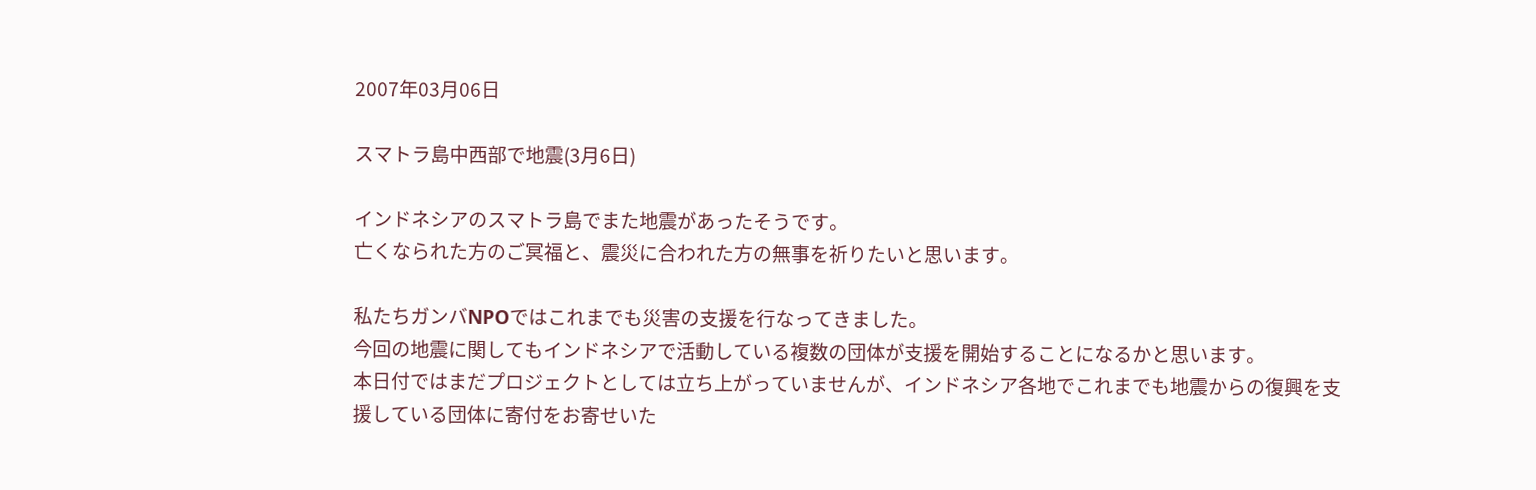2007年03月06日

スマトラ島中西部で地震(3月6日)

インドネシアのスマトラ島でまた地震があったそうです。
亡くなられた方のご冥福と、震災に合われた方の無事を祈りたいと思います。

私たちガンバNPOではこれまでも災害の支援を行なってきました。
今回の地震に関してもインドネシアで活動している複数の団体が支援を開始することになるかと思います。
本日付ではまだプロジェクトとしては立ち上がっていませんが、インドネシア各地でこれまでも地震からの復興を支援している団体に寄付をお寄せいた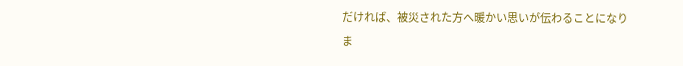だければ、被災された方へ暖かい思いが伝わることになりま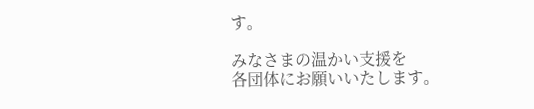す。

みなさまの温かい支援を
各団体にお願いいたします。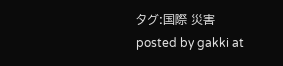タグ:国際 災害
posted by gakki at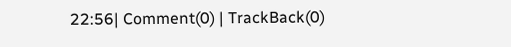22:56| Comment(0) | TrackBack(0)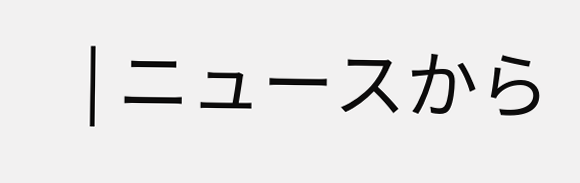| ニュースから